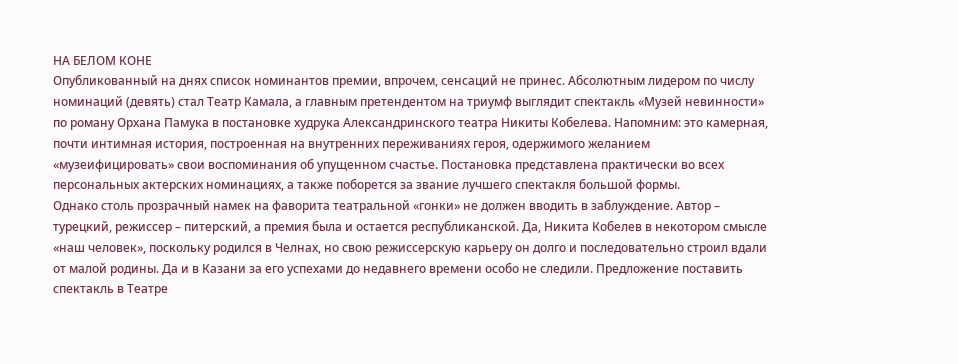НА БЕЛОМ КОНЕ
Опубликованный на днях список номинантов премии, впрочем, сенсаций не принес. Абсолютным лидером по числу номинаций (девять) стал Театр Камала, а главным претендентом на триумф выглядит спектакль «Музей невинности» по роману Орхана Памука в постановке худрука Александринского театра Никиты Кобелева. Напомним: это камерная, почти интимная история, построенная на внутренних переживаниях героя, одержимого желанием «музеифицировать» свои воспоминания об упущенном счастье. Постановка представлена практически во всех персональных актерских номинациях, а также поборется за звание лучшего спектакля большой формы.
Однако столь прозрачный намек на фаворита театральной «гонки» не должен вводить в заблуждение. Автор – турецкий, режиссер – питерский, а премия была и остается республиканской. Да, Никита Кобелев в некотором смысле «наш человек», поскольку родился в Челнах, но свою режиссерскую карьеру он долго и последовательно строил вдали от малой родины. Да и в Казани за его успехами до недавнего времени особо не следили. Предложение поставить спектакль в Театре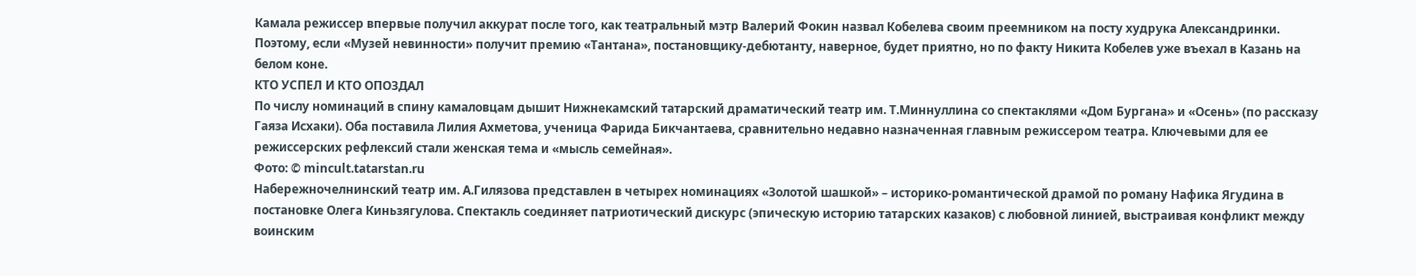Камала режиссер впервые получил аккурат после того, как театральный мэтр Валерий Фокин назвал Кобелева своим преемником на посту худрука Александринки. Поэтому, если «Музей невинности» получит премию «Тантана», постановщику-дебютанту, наверное, будет приятно, но по факту Никита Кобелев уже въехал в Казань на белом коне.
КТО УСПЕЛ И КТО ОПОЗДАЛ
По числу номинаций в спину камаловцам дышит Нижнекамский татарский драматический театр им. Т.Миннуллина со спектаклями «Дом Бургана» и «Осень» (по рассказу Гаяза Исхаки). Оба поставила Лилия Ахметова, ученица Фарида Бикчантаева, сравнительно недавно назначенная главным режиссером театра. Ключевыми для ее режиссерских рефлексий стали женская тема и «мысль семейная».
Фото: © mincult.tatarstan.ru
Набережночелнинский театр им. А.Гилязова представлен в четырех номинациях «Золотой шашкой» – историко-романтической драмой по роману Нафика Ягудина в постановке Олега Киньзягулова. Спектакль соединяет патриотический дискурс (эпическую историю татарских казаков) с любовной линией, выстраивая конфликт между воинским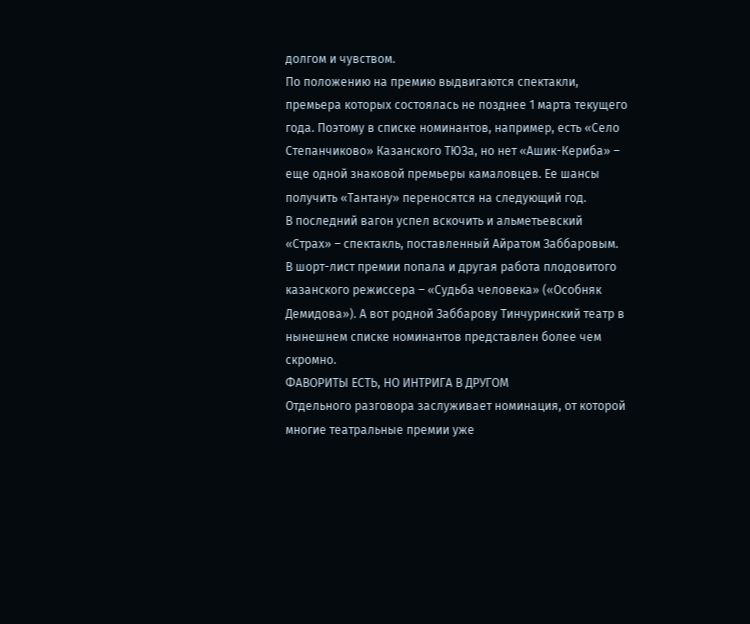долгом и чувством.
По положению на премию выдвигаются спектакли, премьера которых состоялась не позднее 1 марта текущего года. Поэтому в списке номинантов, например, есть «Село Степанчиково» Казанского ТЮЗа, но нет «Ашик-Кериба» – еще одной знаковой премьеры камаловцев. Ее шансы получить «Тантану» переносятся на следующий год.
В последний вагон успел вскочить и альметьевский «Страх» – спектакль, поставленный Айратом Заббаровым. В шорт-лист премии попала и другая работа плодовитого казанского режиссера – «Судьба человека» («Особняк Демидова»). А вот родной Заббарову Тинчуринский театр в нынешнем списке номинантов представлен более чем скромно.
ФАВОРИТЫ ЕСТЬ, НО ИНТРИГА В ДРУГОМ
Отдельного разговора заслуживает номинация, от которой многие театральные премии уже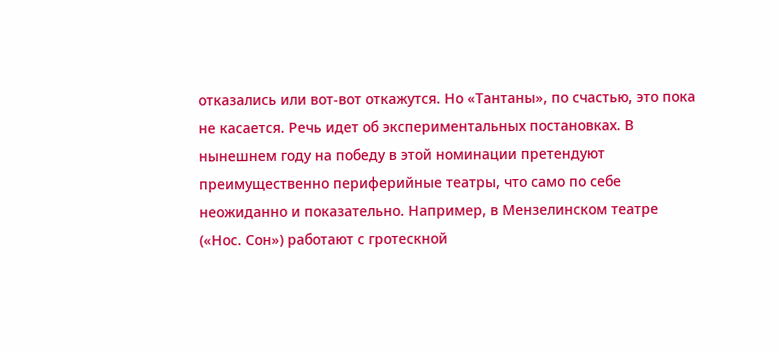отказались или вот-вот откажутся. Но «Тантаны», по счастью, это пока не касается. Речь идет об экспериментальных постановках. В нынешнем году на победу в этой номинации претендуют преимущественно периферийные театры, что само по себе неожиданно и показательно. Например, в Мензелинском театре («Нос. Сон») работают с гротескной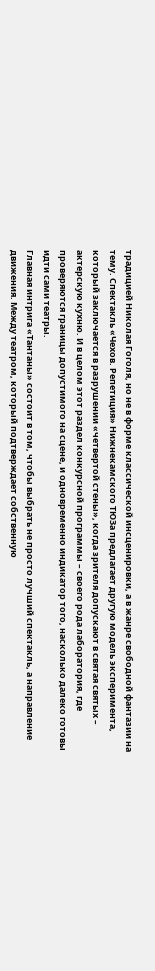традицией Николая Гоголя, но не в форме классической инсценировки, а в жанре свободной фантазии на тему. Спектакль «Чехов. Репетиция» Нижнекамского ТЮЗа предлагает другую модель эксперимента, который заключается в разрушении «четвертой стены», когда зрителя допускают в святая святых – актерскую кухню. И в целом этот раздел конкурсной программы – своего рода лаборатория, где проверяются границы допустимого на сцене, и одновременно индикатор того, насколько далеко готовы идти сами театры.
Главная интрига «Тантаны» состоит в том, чтобы выбрать не просто лучший спектакль, а направление движения. Между театром, который подтверждает собственную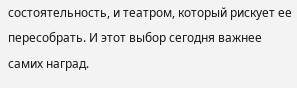состоятельность, и театром, который рискует ее пересобрать. И этот выбор сегодня важнее самих наград.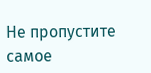Не пропустите самое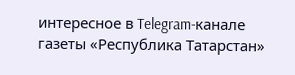интересное в Telegram-канале газеты «Республика Татарстан»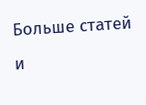Больше статей и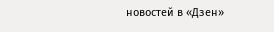новостей в «Дзен»